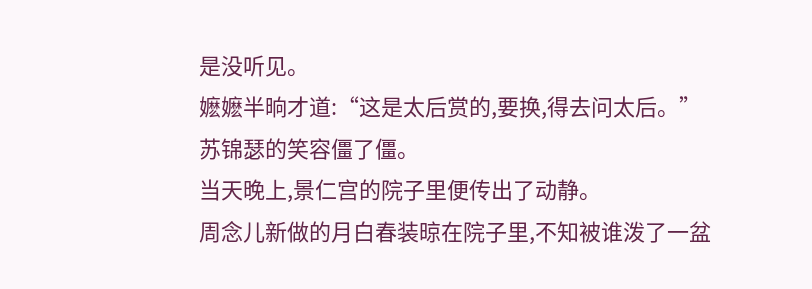是没听见。
嬷嬷半晌才道:“这是太后赏的,要换,得去问太后。”
苏锦瑟的笑容僵了僵。
当天晚上,景仁宫的院子里便传出了动静。
周念儿新做的月白春装晾在院子里,不知被谁泼了一盆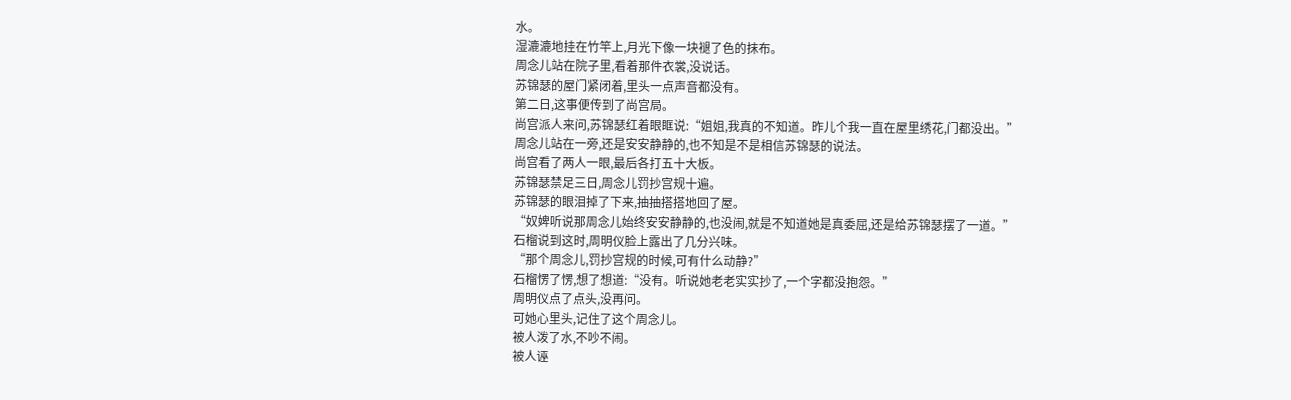水。
湿漉漉地挂在竹竿上,月光下像一块褪了色的抹布。
周念儿站在院子里,看着那件衣裳,没说话。
苏锦瑟的屋门紧闭着,里头一点声音都没有。
第二日,这事便传到了尚宫局。
尚宫派人来问,苏锦瑟红着眼眶说:“姐姐,我真的不知道。昨儿个我一直在屋里绣花,门都没出。”
周念儿站在一旁,还是安安静静的,也不知是不是相信苏锦瑟的说法。
尚宫看了两人一眼,最后各打五十大板。
苏锦瑟禁足三日,周念儿罚抄宫规十遍。
苏锦瑟的眼泪掉了下来,抽抽搭搭地回了屋。
“奴婢听说那周念儿始终安安静静的,也没闹,就是不知道她是真委屈,还是给苏锦瑟摆了一道。”
石榴说到这时,周明仪脸上露出了几分兴味。
“那个周念儿,罚抄宫规的时候,可有什么动静?”
石榴愣了愣,想了想道:“没有。听说她老老实实抄了,一个字都没抱怨。”
周明仪点了点头,没再问。
可她心里头,记住了这个周念儿。
被人泼了水,不吵不闹。
被人诬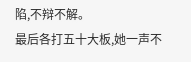陷,不辩不解。
最后各打五十大板,她一声不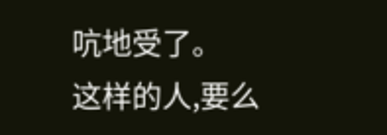吭地受了。
这样的人,要么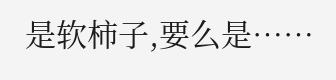是软柿子,要么是……